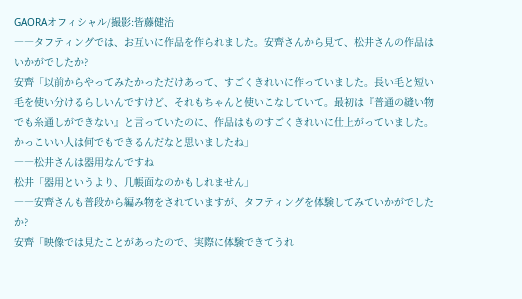GAORAオフィシャル/撮影:皆藤健治
――タフティングでは、お互いに作品を作られました。安齊さんから見て、松井さんの作品はいかがでしたか?
安齊「以前からやってみたかっただけあって、すごくきれいに作っていました。長い毛と短い毛を使い分けるらしいんですけど、それもちゃんと使いこなしていて。最初は『普通の縫い物でも糸通しができない』と言っていたのに、作品はものすごくきれいに仕上がっていました。かっこいい人は何でもできるんだなと思いましたね」
――松井さんは器用なんですね
松井「器用というより、几帳面なのかもしれません」
――安齊さんも普段から編み物をされていますが、タフティングを体験してみていかがでしたか?
安齊「映像では見たことがあったので、実際に体験できてうれ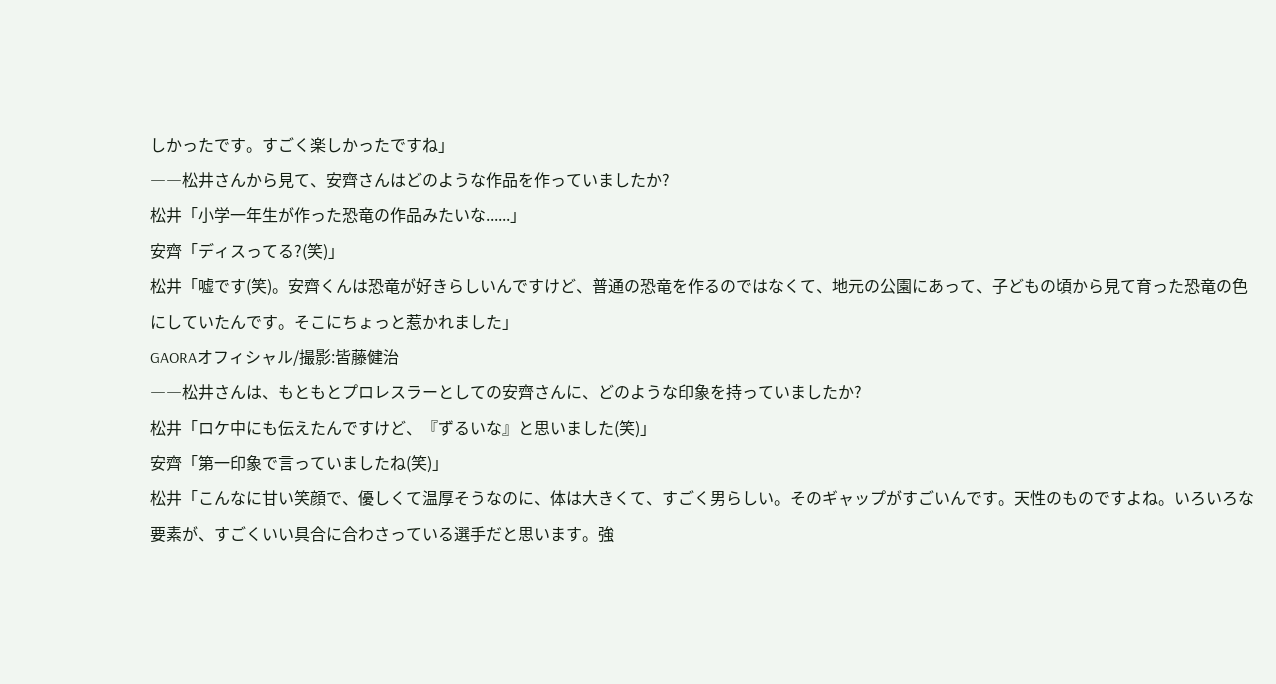しかったです。すごく楽しかったですね」
――松井さんから見て、安齊さんはどのような作品を作っていましたか?
松井「小学一年生が作った恐竜の作品みたいな......」
安齊「ディスってる?(笑)」
松井「嘘です(笑)。安齊くんは恐竜が好きらしいんですけど、普通の恐竜を作るのではなくて、地元の公園にあって、子どもの頃から見て育った恐竜の色にしていたんです。そこにちょっと惹かれました」
GAORAオフィシャル/撮影:皆藤健治
――松井さんは、もともとプロレスラーとしての安齊さんに、どのような印象を持っていましたか?
松井「ロケ中にも伝えたんですけど、『ずるいな』と思いました(笑)」
安齊「第一印象で言っていましたね(笑)」
松井「こんなに甘い笑顔で、優しくて温厚そうなのに、体は大きくて、すごく男らしい。そのギャップがすごいんです。天性のものですよね。いろいろな要素が、すごくいい具合に合わさっている選手だと思います。強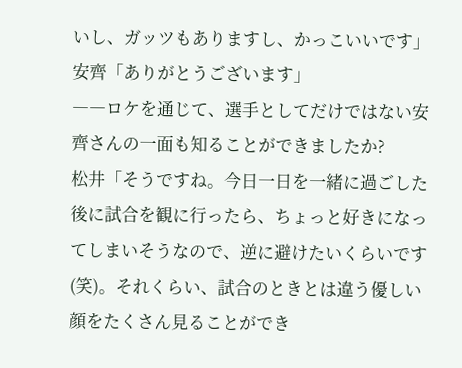いし、ガッツもありますし、かっこいいです」
安齊「ありがとうございます」
――ロケを通じて、選手としてだけではない安齊さんの一面も知ることができましたか?
松井「そうですね。今日一日を一緒に過ごした後に試合を観に行ったら、ちょっと好きになってしまいそうなので、逆に避けたいくらいです(笑)。それくらい、試合のときとは違う優しい顔をたくさん見ることができ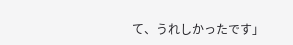て、うれしかったです」